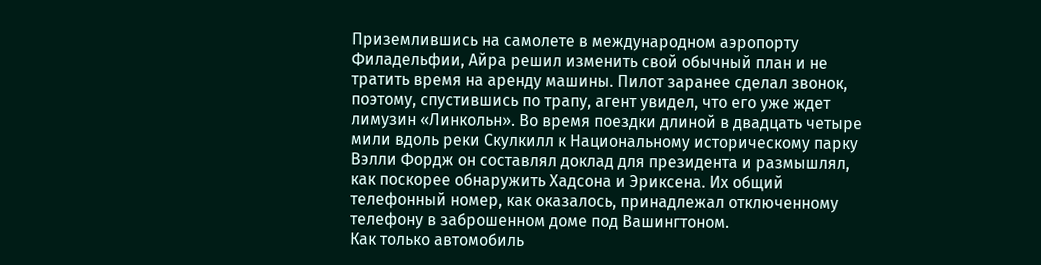Приземлившись на самолете в международном аэропорту Филадельфии, Айра решил изменить свой обычный план и не тратить время на аренду машины. Пилот заранее сделал звонок, поэтому, спустившись по трапу, агент увидел, что его уже ждет лимузин «Линкольн». Во время поездки длиной в двадцать четыре мили вдоль реки Скулкилл к Национальному историческому парку Вэлли Фордж он составлял доклад для президента и размышлял, как поскорее обнаружить Хадсона и Эриксена. Их общий телефонный номер, как оказалось, принадлежал отключенному телефону в заброшенном доме под Вашингтоном.
Как только автомобиль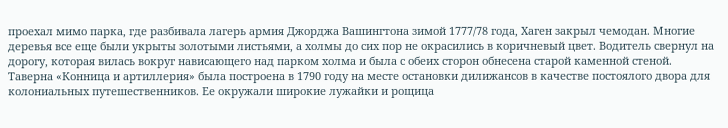проехал мимо парка, где разбивала лагерь армия Джорджа Вашингтона зимой 1777/78 года, Хаген закрыл чемодан. Многие деревья все еще были укрыты золотыми листьями, а холмы до сих пор не окрасились в коричневый цвет. Водитель свернул на дорогу, которая вилась вокруг нависающего над парком холма и была с обеих сторон обнесена старой каменной стеной.
Таверна «Конница и артиллерия» была построена в 1790 году на месте остановки дилижансов в качестве постоялого двора для колониальных путешественников. Ее окружали широкие лужайки и рощица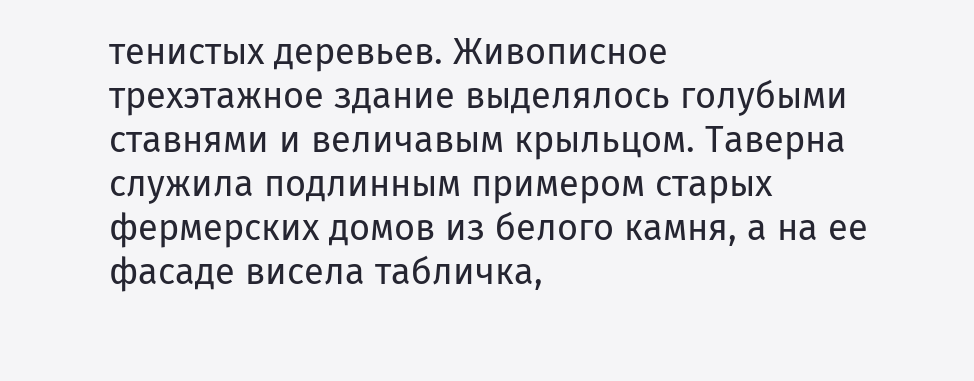тенистых деревьев. Живописное трехэтажное здание выделялось голубыми ставнями и величавым крыльцом. Таверна служила подлинным примером старых фермерских домов из белого камня, а на ее фасаде висела табличка,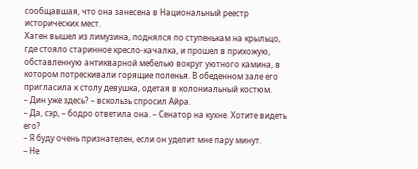сообщавшая, что она занесена в Национальный реестр исторических мест.
Хаген вышел из лимузина, поднялся по ступенькам на крыльцо, где стояло старинное кресло-качалка, и прошел в прихожую, обставленную антикварной мебелью вокруг уютного камина, в котором потрескивали горящие поленья. В обеденном зале его пригласила к столу девушка, одетая в колониальный костюм.
– Дин уже здесь? – вскользь спросил Айра.
– Да, сэр, – бодро ответила она. – Сенатор на кухне. Хотите видеть его?
– Я буду очень признателен, если он уделит мне пару минут.
– Не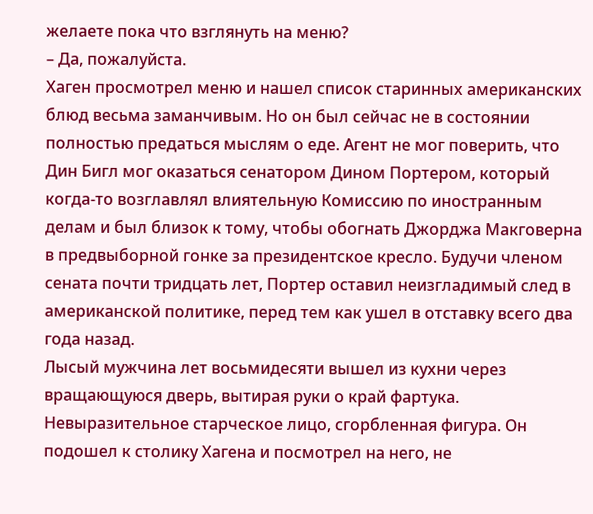желаете пока что взглянуть на меню?
– Да, пожалуйста.
Хаген просмотрел меню и нашел список старинных американских блюд весьма заманчивым. Но он был сейчас не в состоянии полностью предаться мыслям о еде. Агент не мог поверить, что Дин Бигл мог оказаться сенатором Дином Портером, который когда-то возглавлял влиятельную Комиссию по иностранным делам и был близок к тому, чтобы обогнать Джорджа Макговерна в предвыборной гонке за президентское кресло. Будучи членом сената почти тридцать лет, Портер оставил неизгладимый след в американской политике, перед тем как ушел в отставку всего два года назад.
Лысый мужчина лет восьмидесяти вышел из кухни через вращающуюся дверь, вытирая руки о край фартука. Невыразительное старческое лицо, сгорбленная фигура. Он подошел к столику Хагена и посмотрел на него, не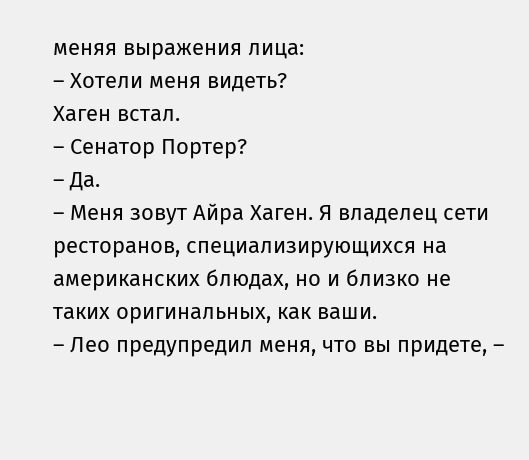меняя выражения лица:
– Хотели меня видеть?
Хаген встал.
– Сенатор Портер?
– Да.
– Меня зовут Айра Хаген. Я владелец сети ресторанов, специализирующихся на американских блюдах, но и близко не таких оригинальных, как ваши.
– Лео предупредил меня, что вы придете, –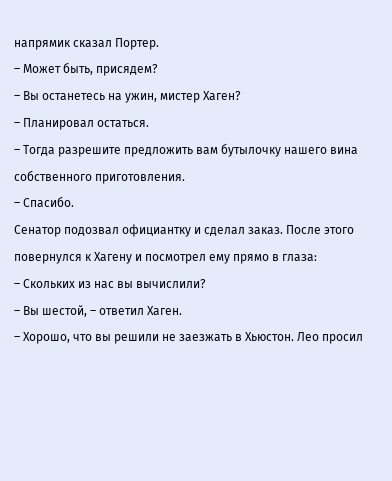напрямик сказал Портер.
– Может быть, присядем?
– Вы останетесь на ужин, мистер Хаген?
– Планировал остаться.
– Тогда разрешите предложить вам бутылочку нашего вина собственного приготовления.
– Спасибо.
Сенатор подозвал официантку и сделал заказ. После этого повернулся к Хагену и посмотрел ему прямо в глаза:
– Скольких из нас вы вычислили?
– Вы шестой, – ответил Хаген.
– Хорошо, что вы решили не заезжать в Хьюстон. Лео просил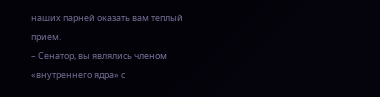наших парней оказать вам теплый прием.
– Сенатор, вы являлись членом «внутреннего ядра» с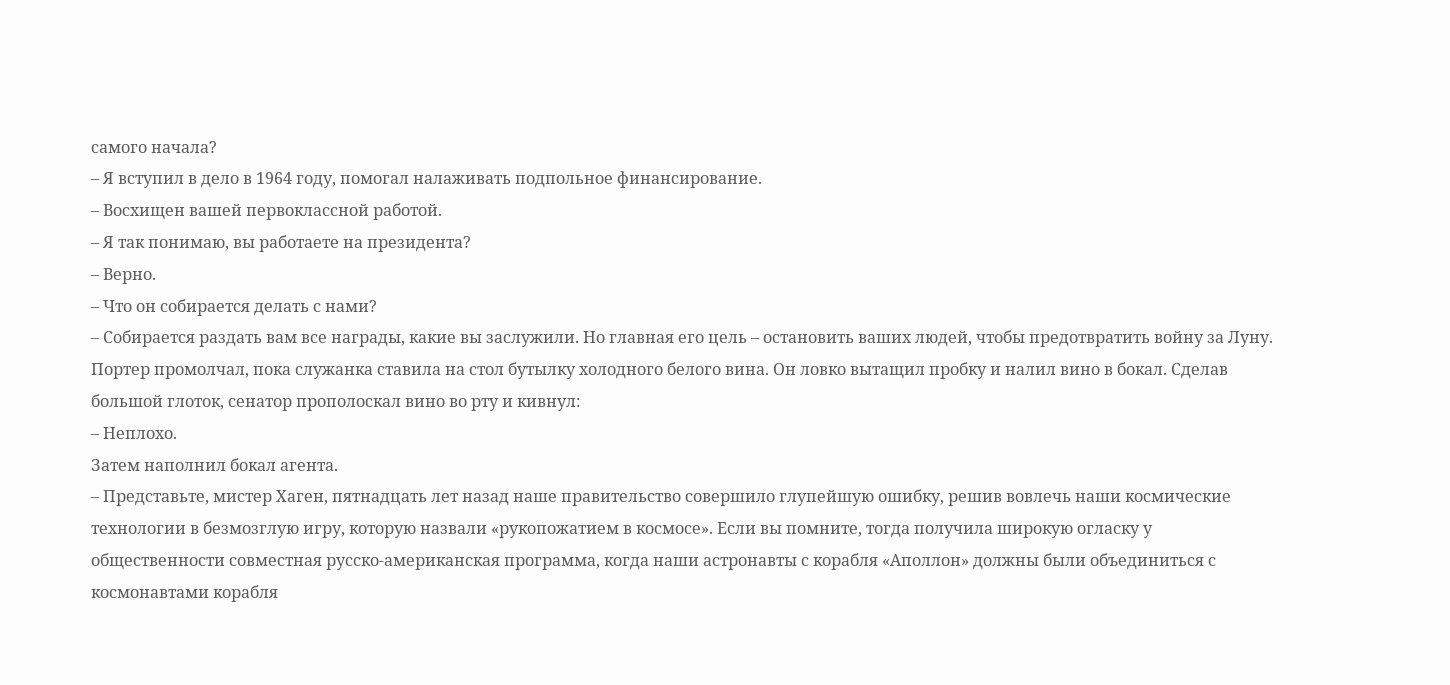самого начала?
– Я вступил в дело в 1964 году, помогал налаживать подпольное финансирование.
– Восхищен вашей первоклассной работой.
– Я так понимаю, вы работаете на президента?
– Верно.
– Что он собирается делать с нами?
– Собирается раздать вам все награды, какие вы заслужили. Но главная его цель – остановить ваших людей, чтобы предотвратить войну за Луну.
Портер промолчал, пока служанка ставила на стол бутылку холодного белого вина. Он ловко вытащил пробку и налил вино в бокал. Сделав большой глоток, сенатор прополоскал вино во рту и кивнул:
– Неплохо.
Затем наполнил бокал агента.
– Представьте, мистер Хаген, пятнадцать лет назад наше правительство совершило глупейшую ошибку, решив вовлечь наши космические технологии в безмозглую игру, которую назвали «рукопожатием в космосе». Если вы помните, тогда получила широкую огласку у общественности совместная русско-американская программа, когда наши астронавты с корабля «Аполлон» должны были объединиться с космонавтами корабля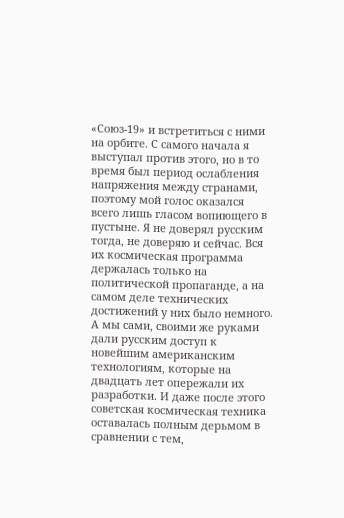«Союз‑19» и встретиться с ними на орбите. С самого начала я выступал против этого, но в то время был период ослабления напряжения между странами, поэтому мой голос оказался всего лишь гласом вопиющего в пустыне. Я не доверял русским тогда, не доверяю и сейчас. Вся их космическая программа держалась только на политической пропаганде, а на самом деле технических достижений у них было немного. А мы сами, своими же руками дали русским доступ к новейшим американским технологиям, которые на двадцать лет опережали их разработки. И даже после этого советская космическая техника оставалась полным дерьмом в сравнении с тем,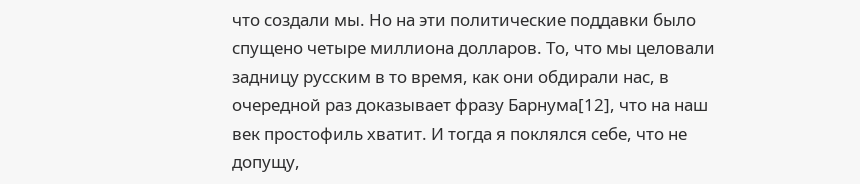что создали мы. Но на эти политические поддавки было спущено четыре миллиона долларов. То, что мы целовали задницу русским в то время, как они обдирали нас, в очередной раз доказывает фразу Барнума[12], что на наш век простофиль хватит. И тогда я поклялся себе, что не допущу,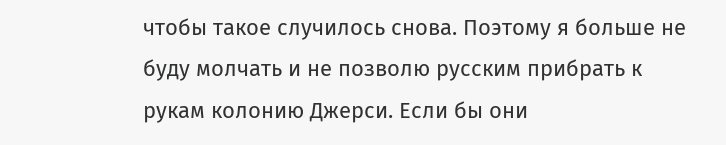чтобы такое случилось снова. Поэтому я больше не буду молчать и не позволю русским прибрать к рукам колонию Джерси. Если бы они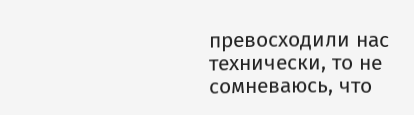превосходили нас технически, то не сомневаюсь, что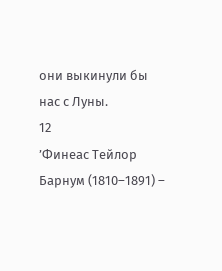они выкинули бы нас с Луны.
12
’Финеас Тейлор Барнум (1810–1891) –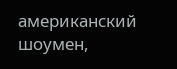американский шоумен,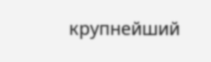крупнейший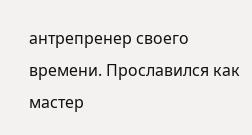антрепренер своего времени. Прославился как мастер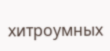хитроумных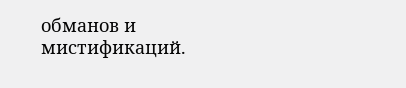обманов и мистификаций.